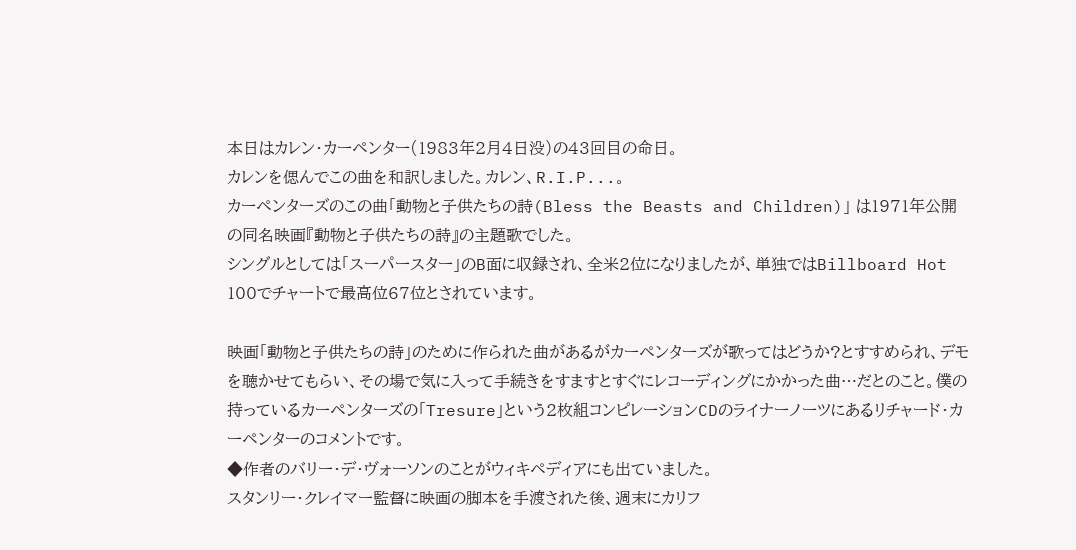本日はカレン・カーペンター(1983年2月4日没)の43回目の命日。
カレンを偲んでこの曲を和訳しました。カレン、R.I.P...。
カーペンターズのこの曲「動物と子供たちの詩(Bless the Beasts and Children)」 は1971年公開の同名映画『動物と子供たちの詩』の主題歌でした。
シングルとしては「スーパースター」のB面に収録され、全米2位になりましたが、単独ではBillboard Hot 100でチャートで最高位67位とされています。

映画「動物と子供たちの詩」のために作られた曲があるがカーペンターズが歌ってはどうか?とすすめられ、デモを聴かせてもらい、その場で気に入って手続きをすますとすぐにレコーディングにかかった曲…だとのこと。僕の持っているカーペンターズの「Tresure」という2枚組コンピレーションCDのライナーノーツにあるリチャード・カーペンターのコメントです。
◆作者のバリー・デ・ヴォーソンのことがウィキペディアにも出ていました。
スタンリー・クレイマー監督に映画の脚本を手渡された後、週末にカリフ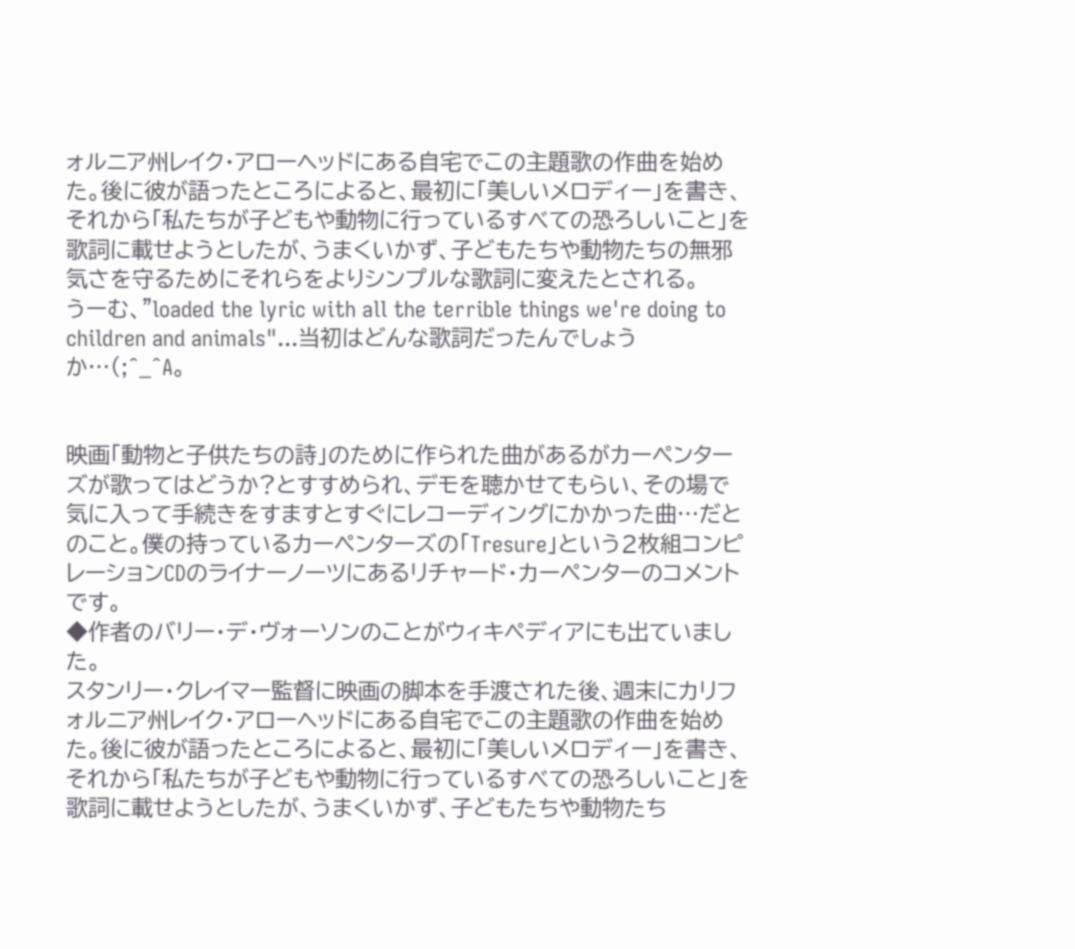ォルニア州レイク・アローヘッドにある自宅でこの主題歌の作曲を始めた。後に彼が語ったところによると、最初に「美しいメロディー」を書き、それから「私たちが子どもや動物に行っているすべての恐ろしいこと」を歌詞に載せようとしたが、うまくいかず、子どもたちや動物たちの無邪気さを守るためにそれらをよりシンプルな歌詞に変えたとされる。
うーむ、"loaded the lyric with all the terrible things we're doing to children and animals"...当初はどんな歌詞だったんでしょうか…(;^_^A。


映画「動物と子供たちの詩」のために作られた曲があるがカーペンターズが歌ってはどうか?とすすめられ、デモを聴かせてもらい、その場で気に入って手続きをすますとすぐにレコーディングにかかった曲…だとのこと。僕の持っているカーペンターズの「Tresure」という2枚組コンピレーションCDのライナーノーツにあるリチャード・カーペンターのコメントです。
◆作者のバリー・デ・ヴォーソンのことがウィキペディアにも出ていました。
スタンリー・クレイマー監督に映画の脚本を手渡された後、週末にカリフォルニア州レイク・アローヘッドにある自宅でこの主題歌の作曲を始めた。後に彼が語ったところによると、最初に「美しいメロディー」を書き、それから「私たちが子どもや動物に行っているすべての恐ろしいこと」を歌詞に載せようとしたが、うまくいかず、子どもたちや動物たち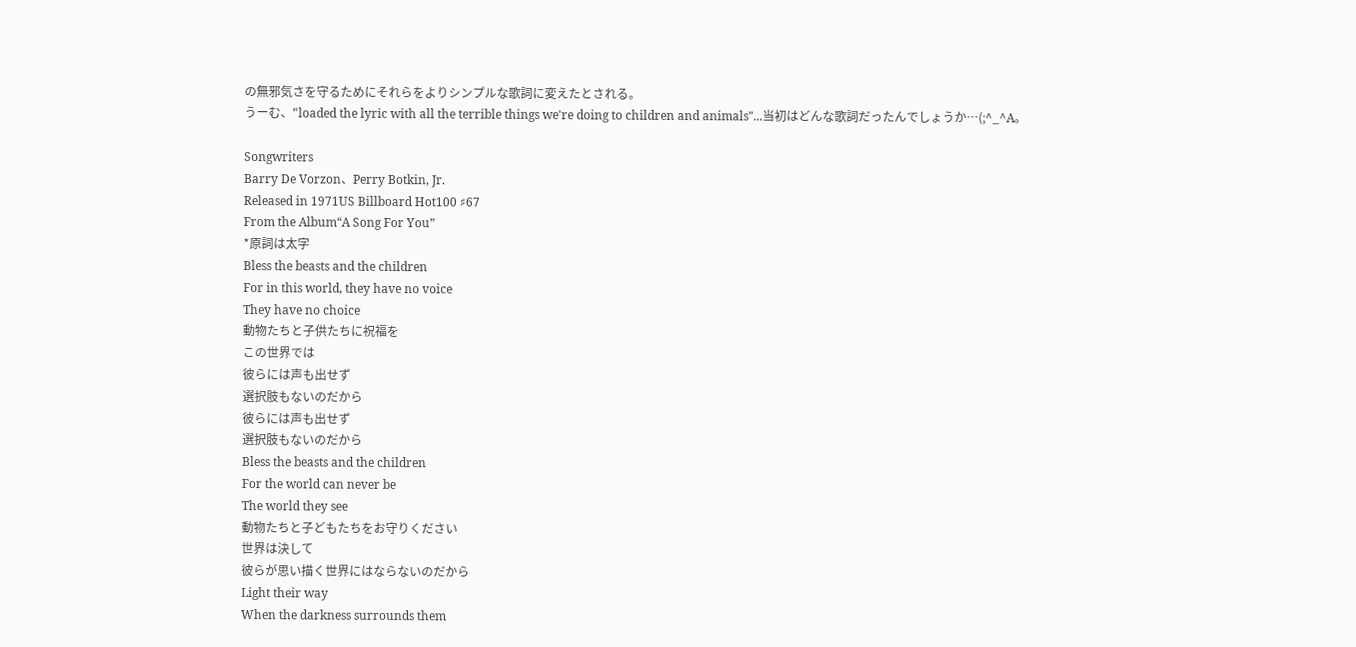の無邪気さを守るためにそれらをよりシンプルな歌詞に変えたとされる。
うーむ、"loaded the lyric with all the terrible things we're doing to children and animals"...当初はどんな歌詞だったんでしょうか…(;^_^A。

Songwriters
Barry De Vorzon、Perry Botkin, Jr.
Released in 1971US Billboard Hot100 ♯67
From the Album“A Song For You”
*原詞は太字
Bless the beasts and the children
For in this world, they have no voice
They have no choice
動物たちと子供たちに祝福を
この世界では
彼らには声も出せず
選択肢もないのだから
彼らには声も出せず
選択肢もないのだから
Bless the beasts and the children
For the world can never be
The world they see
動物たちと子どもたちをお守りください
世界は決して
彼らが思い描く世界にはならないのだから
Light their way
When the darkness surrounds them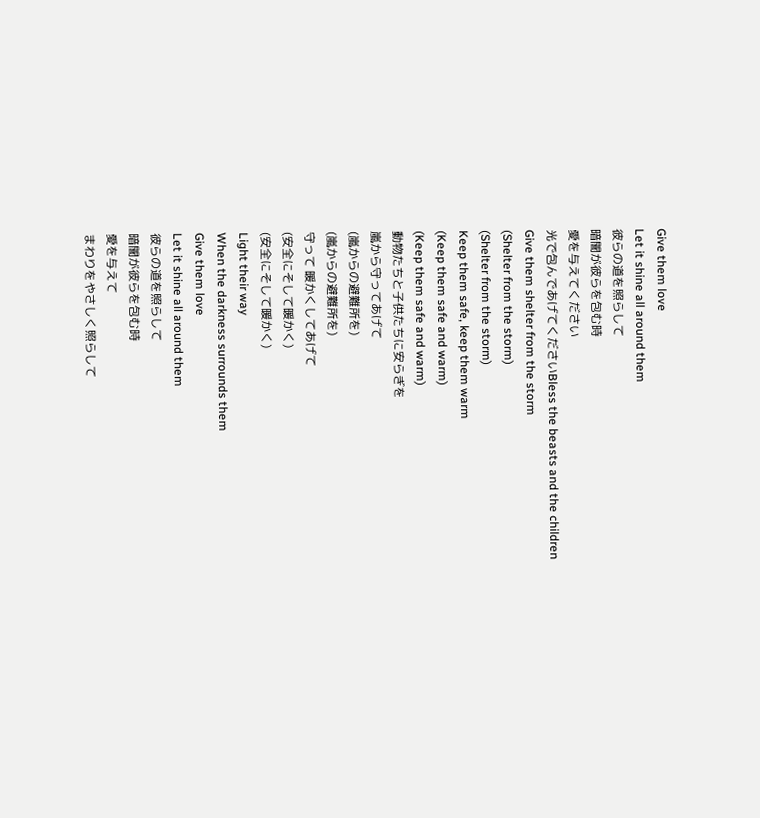Give them love
Let it shine all around them
彼らの道を照らして
暗闇が彼らを包む時
愛を与えてください
光で包んであげてくださいBless the beasts and the children
Give them shelter from the storm
(Shelter from the storm)
(Shelter from the storm)
Keep them safe, keep them warm
(Keep them safe and warm)
(Keep them safe and warm)
動物たちと子供たちに安らぎを
嵐から守ってあげて
(嵐からの避難所を)
(嵐からの避難所を)
守って 暖かくしてあげて
(安全にそして暖かく)
(安全にそして暖かく)
Light their way
When the darkness surrounds them
Give them love
Let it shine all around them
彼らの道を照らして
暗闇が彼らを包む時
愛を与えて
まわりをやさしく照らして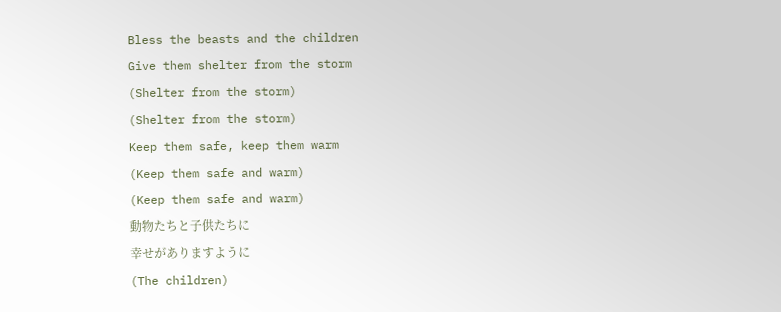Bless the beasts and the children
Give them shelter from the storm
(Shelter from the storm)
(Shelter from the storm)
Keep them safe, keep them warm
(Keep them safe and warm)
(Keep them safe and warm)
動物たちと子供たちに
幸せがありますように
(The children)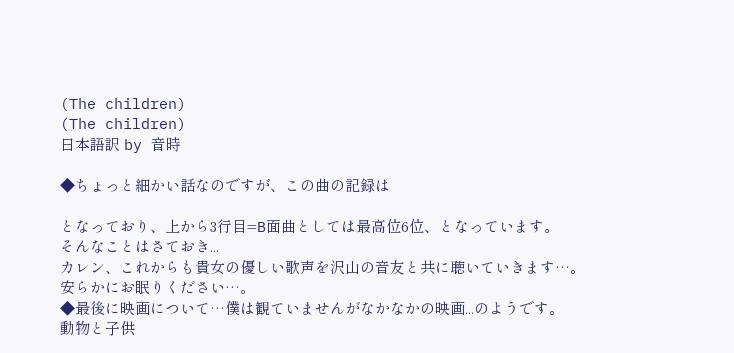(The children)
(The children)
日本語訳 by 音時

◆ちょっと細かい話なのですが、この曲の記録は

となっており、上から3行目=B面曲としては最高位6位、となっています。
そんなことはさておき...
カレン、これからも貴女の優しい歌声を沢山の音友と共に聴いていきます…。
安らかにお眠りください…。
◆最後に映画について…僕は観ていませんがなかなかの映画...のようです。
動物と子供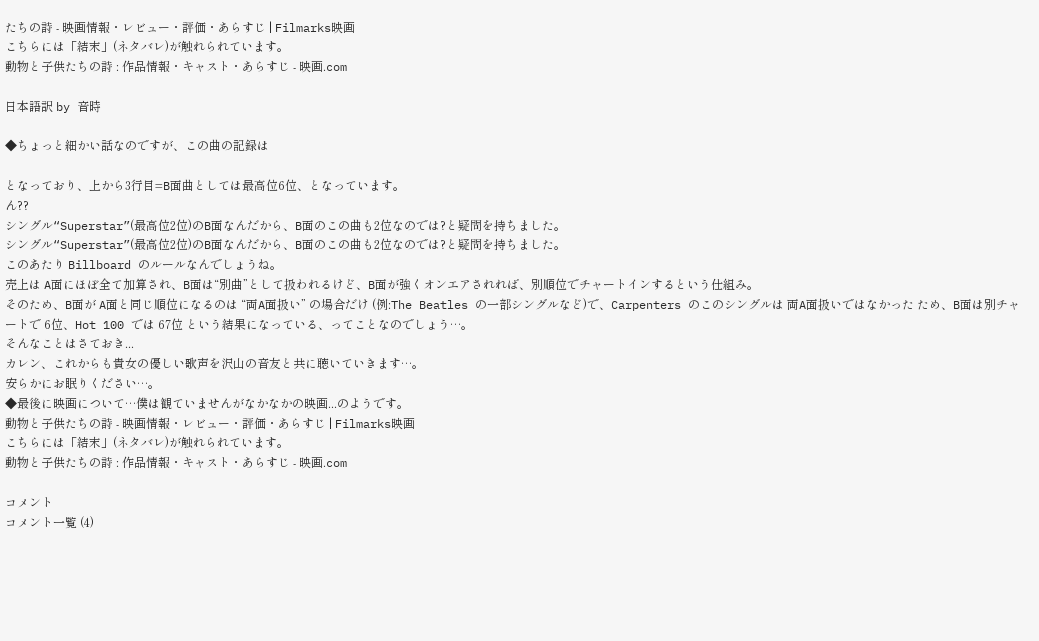たちの詩 - 映画情報・レビュー・評価・あらすじ | Filmarks映画
こちらには「結末」(ネタバレ)が触れられています。
動物と子供たちの詩 : 作品情報・キャスト・あらすじ - 映画.com

日本語訳 by 音時

◆ちょっと細かい話なのですが、この曲の記録は

となっており、上から3行目=B面曲としては最高位6位、となっています。
ん??
シングル“Superstar”(最高位2位)のB面なんだから、B面のこの曲も2位なのでは?と疑問を持ちました。
シングル“Superstar”(最高位2位)のB面なんだから、B面のこの曲も2位なのでは?と疑問を持ちました。
このあたり Billboard のルールなんでしょうね。
売上は A面にほぼ全て加算され、B面は“別曲”として扱われるけど、B面が強くオンエアされれば、別順位でチャートインするという仕組み。
そのため、B面が A面と同じ順位になるのは “両A面扱い” の場合だけ (例:The Beatles の一部シングルなど)で、Carpenters のこのシングルは 両A面扱いではなかった ため、B面は別チャートで 6位、Hot 100 では 67位 という結果になっている、ってことなのでしょう…。
そんなことはさておき...
カレン、これからも貴女の優しい歌声を沢山の音友と共に聴いていきます…。
安らかにお眠りください…。
◆最後に映画について…僕は観ていませんがなかなかの映画...のようです。
動物と子供たちの詩 - 映画情報・レビュー・評価・あらすじ | Filmarks映画
こちらには「結末」(ネタバレ)が触れられています。
動物と子供たちの詩 : 作品情報・キャスト・あらすじ - 映画.com

コメント
コメント一覧 (4)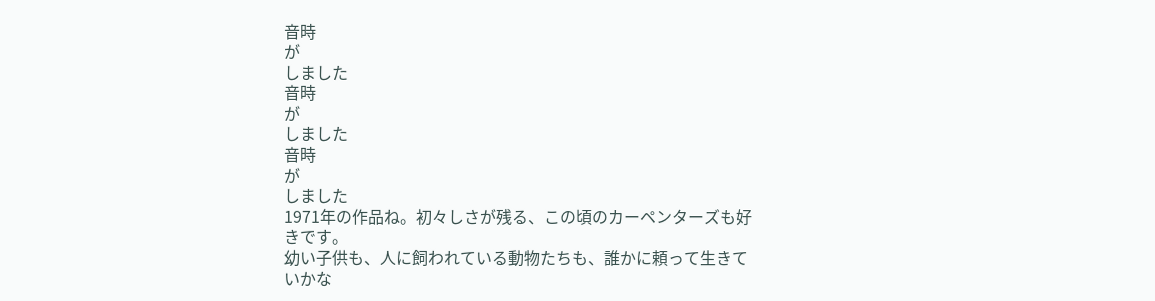音時
が
しました
音時
が
しました
音時
が
しました
1971年の作品ね。初々しさが残る、この頃のカーペンターズも好きです。
幼い子供も、人に飼われている動物たちも、誰かに頼って生きていかな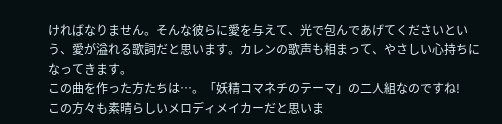ければなりません。そんな彼らに愛を与えて、光で包んであげてくださいという、愛が溢れる歌詞だと思います。カレンの歌声も相まって、やさしい心持ちになってきます。
この曲を作った方たちは…。「妖精コマネチのテーマ」の二人組なのですね!
この方々も素晴らしいメロディメイカーだと思いま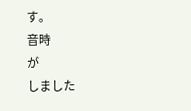す。
音時
が
しました